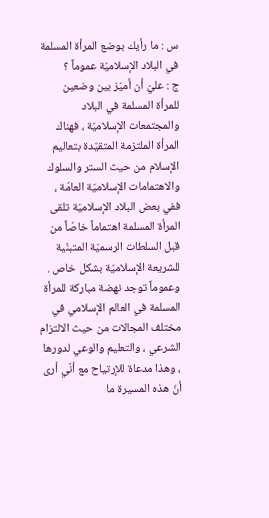س : ما رأيك بوضع المرأة المسلمة في البلاد الإسلاميّة عموماً ؟
ج : عليّ أن أميّز بين وضعين للمرأة المسلمة في البلاد والمجتمعات الإسلاميّة ، فهناك المرأة الملتزمة المتقيّدة بتعاليم الإسلام من حيث الستر والسلوك والاهتمامات الإسلاميّة العامّة ، ففي بعض البلاد الإسلاميّة تلقى المرأة المسلمة اهتماماً خاصّاً من قبل السلطات الرسميّة المتبنّية للشريعة الإسلاميّة بشكل خاص .
وعموماً توجد نهضة مباركة للمرأة المسلمة في العالم الإسلامي في مختلف المجالات من حيث الالتزام الشرعي ، والتعليم والوعي لدورها ، وهذا مدعاة للإرتياح مع أنّي أرى أنّ هذه المسيرة ما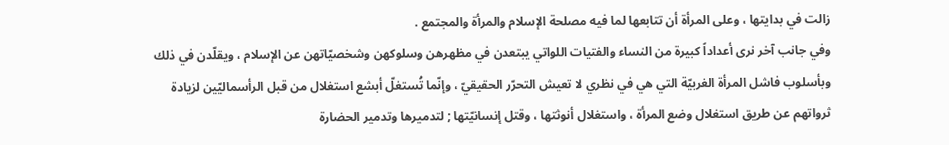زالت في بدايتها ، وعلى المرأة أن تتابعها لما فيه مصلحة الإسلام والمرأة والمجتمع .
وفي جانب آخر نرى أعداداً كبيرة من النساء والفتيات اللواتي يبتعدن في مظهرهن وسلوكهن وشخصيّاتهن عن الإسلام ، ويقلّدن في ذلك وبأسلوب فاشل المرأة الغربيّة التي هي في نظري لا تعيش التحرّر الحقيقيّ ، وإنّما تُستغلّ أبشع استغلال من قبل الرأسماليّين لزيادة ثرواتهم عن طريق استغلال وضع المرأة ، واستغلال أنوثتها ، وقتل إنسانيّتها ; لتدميرها وتدمير الحضارة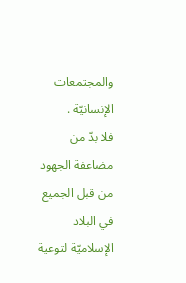والمجتمعات الإنسانيّة .
فلا بدّ من مضاعفة الجهود من قبل الجميع في البلاد الإسلاميّة لتوعية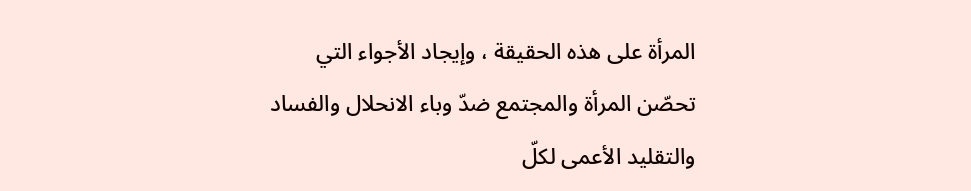المرأة على هذه الحقيقة ، وإيجاد الأجواء التي تحصّن المرأة والمجتمع ضدّ وباء الانحلال والفساد والتقليد الأعمى لكلّ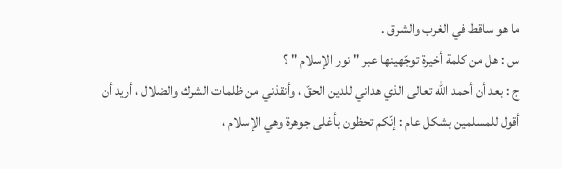ما هو ساقط في الغرب والشرق .
س : هل من كلمة أخيرة توجّهينها عبر " نور الإسلام " ؟
ج : بعد أن أحمد اللّه تعالى الذي هداني للدين الحقّ ، وأنقذني من ظلمات الشرك والضلال ، أريد أن أقول للمسلمين بشكل عام : إنّكم تحظون بأغلى جوهرة وهي الإسلام ،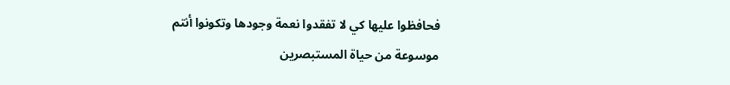فحافظوا عليها كي لا تفقدوا نعمة وجودها وتكونوا أنتم
موسوعة من حياة المستبصرين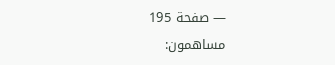— صفحة 195
مساهمون: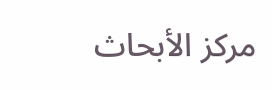مركز الأبحاث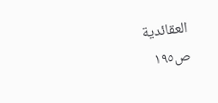العقائدية
ص١٩٥